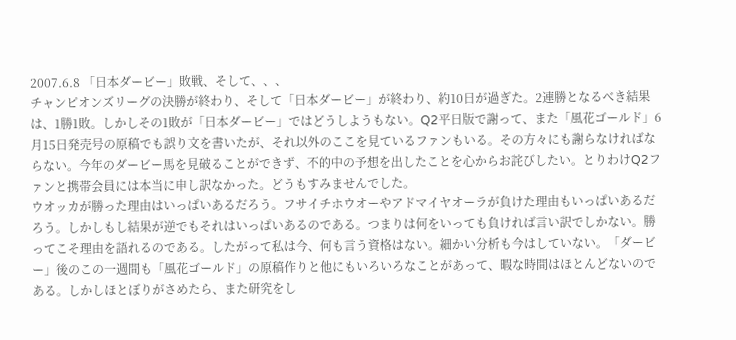2007.6.8 「日本ダービー」敗戦、そして、、、
チャンピオンズリーグの決勝が終わり、そして「日本ダービー」が終わり、約10日が過ぎた。2連勝となるべき結果は、1勝1敗。しかしその1敗が「日本ダービー」ではどうしようもない。Q2平日版で謝って、また「風花ゴールド」6月15日発売号の原稿でも誤り文を書いたが、それ以外のここを見ているファンもいる。その方々にも謝らなければならない。今年のダービー馬を見破ることができず、不的中の予想を出したことを心からお詫びしたい。とりわけQ2ファンと携帯会員には本当に申し訳なかった。どうもすみませんでした。
ウオッカが勝った理由はいっぱいあるだろう。フサイチホウオーやアドマイヤオーラが負けた理由もいっぱいあるだろう。しかしもし結果が逆でもそれはいっぱいあるのである。つまりは何をいっても負ければ言い訳でしかない。勝ってこそ理由を語れるのである。したがって私は今、何も言う資格はない。細かい分析も今はしていない。「ダービー」後のこの一週間も「風花ゴールド」の原稿作りと他にもいろいろなことがあって、暇な時間はほとんどないのである。しかしほとぼりがさめたら、また研究をし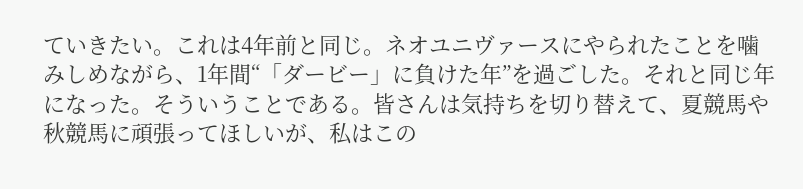ていきたい。これは4年前と同じ。ネオユニヴァースにやられたことを噛みしめながら、1年間“「ダービー」に負けた年”を過ごした。それと同じ年になった。そういうことである。皆さんは気持ちを切り替えて、夏競馬や秋競馬に頑張ってほしいが、私はこの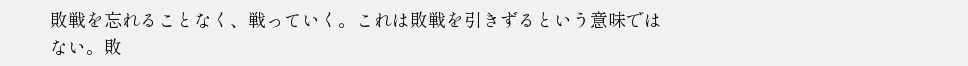敗戦を忘れることなく、戦っていく。これは敗戦を引きずるという意味ではない。敗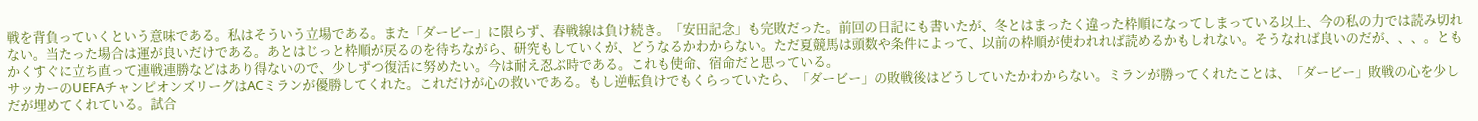戦を背負っていくという意味である。私はそういう立場である。また「ダービー」に限らず、春戦線は負け続き。「安田記念」も完敗だった。前回の日記にも書いたが、冬とはまったく違った枠順になってしまっている以上、今の私の力では読み切れない。当たった場合は運が良いだけである。あとはじっと枠順が戻るのを待ちながら、研究もしていくが、どうなるかわからない。ただ夏競馬は頭数や条件によって、以前の枠順が使われれば読めるかもしれない。そうなれば良いのだが、、、。ともかくすぐに立ち直って連戦連勝などはあり得ないので、少しずつ復活に努めたい。今は耐え忍ぶ時である。これも使命、宿命だと思っている。
サッカーのUEFAチャンピオンズリーグはACミランが優勝してくれた。これだけが心の救いである。もし逆転負けでもくらっていたら、「ダービー」の敗戦後はどうしていたかわからない。ミランが勝ってくれたことは、「ダービー」敗戦の心を少しだが埋めてくれている。試合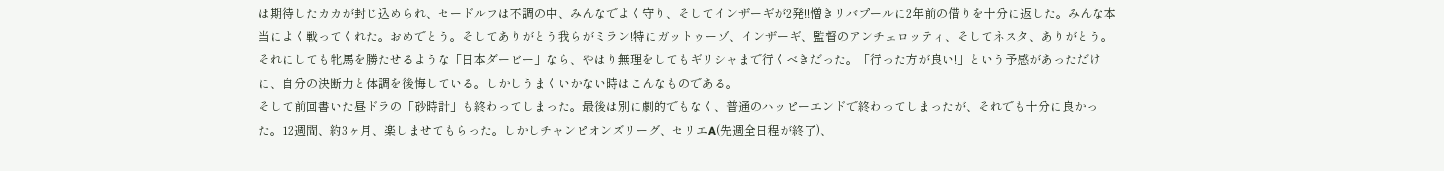は期待したカカが封じ込められ、セードルフは不調の中、みんなでよく守り、そしてインザーギが2発!!憎きリバプールに2年前の借りを十分に返した。みんな本当によく戦ってくれた。おめでとう。そしてありがとう我らがミラン!特にガットゥーゾ、インザーギ、監督のアンチェロッティ、そしてネスタ、ありがとう。
それにしても牝馬を勝たせるような「日本ダービー」なら、やはり無理をしてもギリシャまで行くべきだった。「行った方が良い!」という予感があっただけに、自分の決断力と体調を後悔している。しかしうまくいかない時はこんなものである。
そして前回書いた昼ドラの「砂時計」も終わってしまった。最後は別に劇的でもなく、普通のハッピーエンドで終わってしまったが、それでも十分に良かった。12週間、約3ヶ月、楽しませてもらった。しかしチャンピオンズリーグ、セリエA(先週全日程が終了)、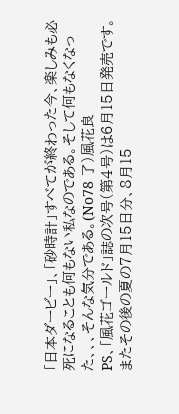「日本ダービー」、「砂時計」すべてが終わった今、楽しみも必死になることも何もない私なのである。そして何もなくなった、、、そんな気分である。(No78 了)風花良
PS、「風花ゴールド」誌の次号(第4号)は6月15日発売です。またその後の夏の7月15日分、8月15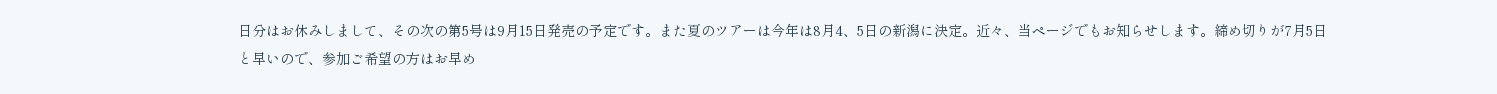日分はお休みしまして、その次の第5号は9月15日発売の予定です。また夏のツアーは今年は8月4、5日の新潟に決定。近々、当ページでもお知らせします。締め切りが7月5日と早いので、参加ご希望の方はお早め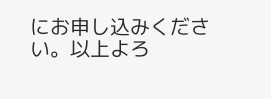にお申し込みください。以上よろ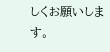しくお願いします。